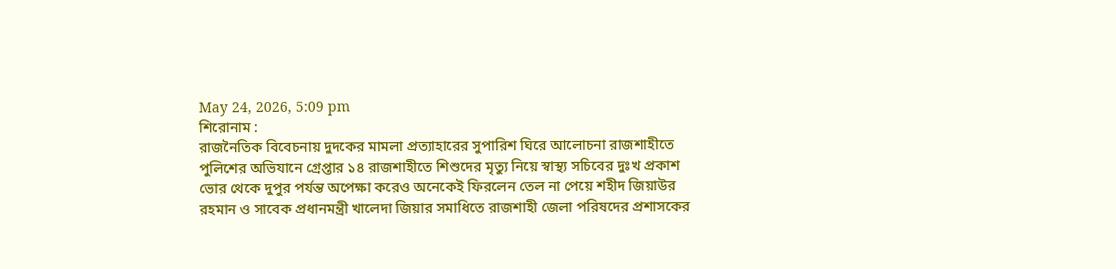May 24, 2026, 5:09 pm
শিরোনাম :
রাজনৈতিক বিবেচনায় দুদকের মামলা প্রত্যাহারের সুপারিশ ঘিরে আলোচনা রাজশাহীতে পুলিশের অভিযানে গ্রেপ্তার ১৪ রাজশাহীতে শিশুদের মৃত্যু নিয়ে স্বাস্থ্য সচিবের দুঃখ প্রকাশ ভোর থেকে দুপুর পর্যন্ত অপেক্ষা করেও অনেকেই ফিরলেন তেল না পেয়ে শহীদ জিয়াউর রহমান ও সাবেক প্রধানমন্ত্রী খালেদা জিয়ার সমাধিতে রাজশাহী জেলা পরিষদের প্রশাসকের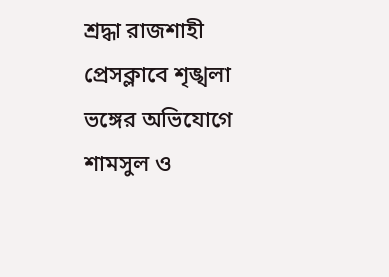শ্রদ্ধা রাজশাহী প্রেসক্লাবে শৃঙ্খলা ভঙ্গের অভিযোগে শামসুল ও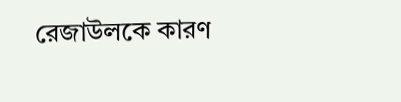রেজাউলকে কারণ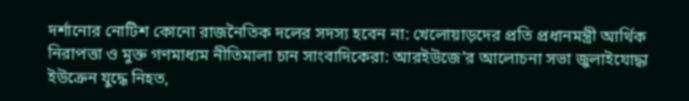দর্শানোর নোটিশ কোনো রাজনৈতিক দলের সদস্য হবেন না: খেলোয়াড়দের প্রতি প্রধানমন্ত্রী আর্থিক নিরাপত্তা ও মুক্ত গণমাধ্যম নীতিমালা চান সাংবাদিকেরা: আরইউজে’র আলোচনা সভা জুলাইযোদ্ধা ইউক্রেন যুদ্ধে নিহত,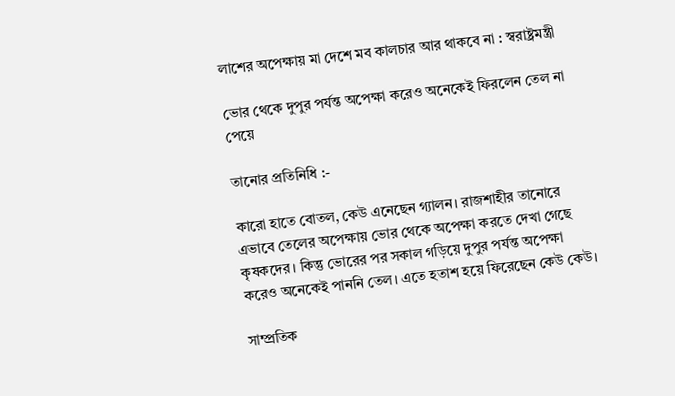লাশের অপেক্ষায় মা দেশে মব কালচার আর থাকবে না : স্বরাষ্ট্রমন্ত্রী

ভোর থেকে দুপুর পর্যন্ত অপেক্ষা করেও অনেকেই ফিরলেন তেল না পেয়ে

তানোর প্রতিনিধি :-

কারো হাতে বোতল, কেউ এনেছেন গ্যালন। রাজশাহীর তানোরে এভাবে তেলের অপেক্ষায় ভোর থেকে অপেক্ষা করতে দেখা গেছে কৃষকদের। কিন্তু ভোরের পর সকাল গড়িয়ে দুপুর পর্যন্ত অপেক্ষা করেও অনেকেই পাননি তেল। এতে হতাশ হয়ে ফিরেছেন কেউ কেউ।

সাম্প্রতিক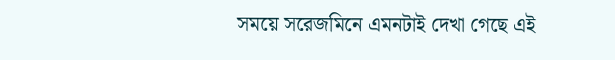সময়ে সরেজমিনে এমনটাই দেখা গেছে এই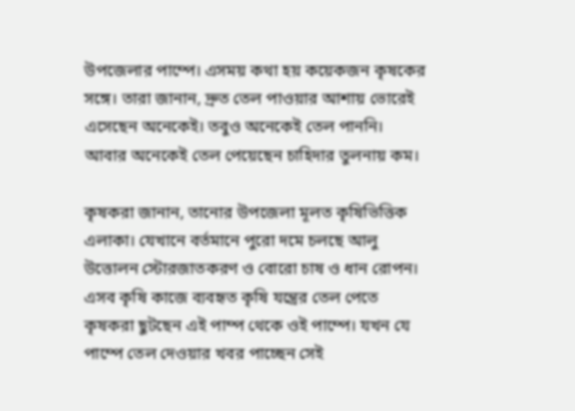উপজেলার পাম্পে। এসময় কথা হয় কয়েকজন কৃষকের সঙ্গে। তারা জানান, দ্রুত তেল পাওয়ার আশায় ভোরেই এসেছেন অনেকেই। তবুও অনেকেই তেল পাননি। আবার অনেকেই তেল পেয়েছেন চাহিদার তুলনায় কম।

কৃষকরা জানান, তানোর উপজেলা মূলত কৃষিভিত্তিক এলাকা। যেখানে বর্তমানে পুরো দমে চলছে আলু উত্তোলন স্টোরজাতকরণ ও বোরো চাষ ও ধান রোপন। এসব কৃষি কাজে ব্যবহৃত কৃষি যন্ত্রের তেল পেতে কৃষকরা ছুটছেন এই পাম্প থেকে ওই পাম্পে। যখন যে পাম্পে তেল দেওয়ার খবর পাচ্ছেন সেই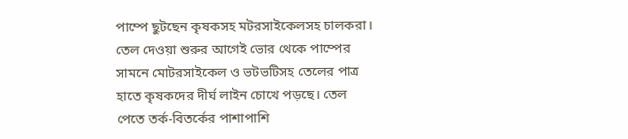পাম্পে ছুটছেন কৃষকসহ মটরসাইকেলসহ চালকরা। তেল দেওয়া শুরুর আগেই ভোর থেকে পাম্পের সামনে মোটরসাইকেল ও ভটভটিসহ তেলের পাত্র হাতে কৃষকদের দীর্ঘ লাইন চোখে পড়ছে। তেল পেতে তর্ক-বিতর্কের পাশাপাশি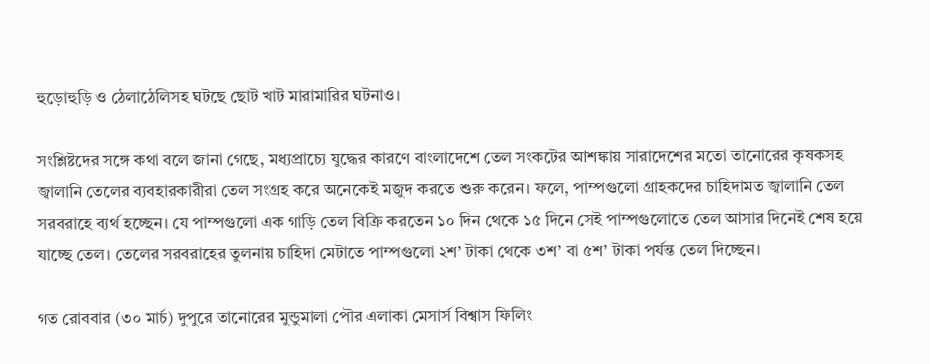হুড়োহুড়ি ও ঠেলাঠেলিসহ ঘটছে ছোট খাট মারামারির ঘটনাও।

সংশ্লিষ্টদের সঙ্গে কথা বলে জানা গেছে, মধ্যপ্রাচ্যে যুদ্ধের কারণে বাংলাদেশে তেল সংকটের আশঙ্কায় সারাদেশের মতো তানোরের কৃষকসহ জ্বালানি তেলের ব্যবহারকারীরা তেল সংগ্রহ করে অনেকেই মজুদ করতে শুরু করেন। ফলে, পাম্পগুলো গ্রাহকদের চাহিদামত জ্বালানি তেল সরবরাহে ব্যর্থ হচ্ছেন। যে পাম্পগুলো এক গাড়ি তেল বিক্রি করতেন ১০ দিন থেকে ১৫ দিনে সেই পাম্পগুলোতে তেল আসার দিনেই শেষ হয়ে যাচ্ছে তেল। তেলের সরবরাহের তুলনায় চাহিদা মেটাতে পাম্পগুলো ২শ’ টাকা থেকে ৩শ’ বা ৫শ’ টাকা পর্যন্ত তেল দিচ্ছেন।

গত রোববার (৩০ মার্চ) দুপুরে তানোরের মুন্ডুমালা পৌর এলাকা মেসার্স বিশ্বাস ফিলিং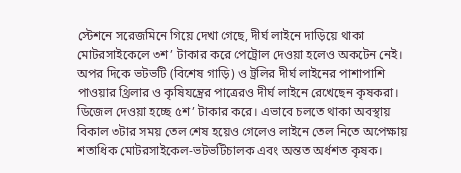স্টেশনে সরেজমিনে গিয়ে দেখা গেছে, দীর্ঘ লাইনে দাড়িয়ে থাকা মোটরসাইকেলে ৩শ’ টাকার করে পেট্রোল দেওয়া হলেও অকটেন নেই। অপর দিকে ভটভটি (বিশেষ গাড়ি) ও ট্রলির দীর্ঘ লাইনের পাশাপাশি পাওয়ার থ্রিলার ও কৃষিযন্ত্রের পাত্রেরও দীর্ঘ লাইনে রেখেছেন কৃষকরা। ডিজেল দেওয়া হচ্ছে ৫শ’ টাকার করে। এভাবে চলতে থাকা অবস্থায় বিকাল ৩টার সময় তেল শেষ হয়েও গেলেও লাইনে তেল নিতে অপেক্ষায় শতাধিক মোটরসাইকেল-ভটভটিচালক এবং অন্তত অর্ধশত কৃষক।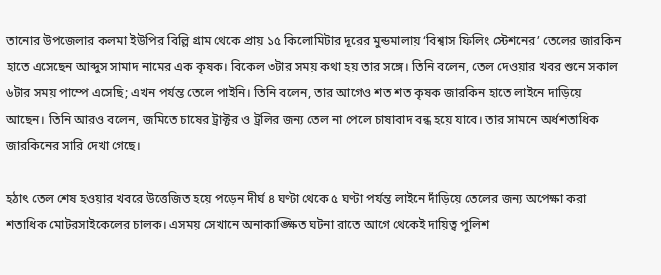তানোর উপজেলার কলমা ইউপির বিল্লি গ্রাম থেকে প্রায় ১৫ কিলোমিটার দূরের মুন্ডমালায় ‘বিশ্বাস ফিলিং স্টেশনের’ তেলের জারকিন হাতে এসেছেন আব্দুস সামাদ নামের এক কৃষক। বিকেল ৩টার সময় কথা হয় তার সঙ্গে। তিনি বলেন, তেল দেওয়ার খবর শুনে সকাল ৬টার সময় পাম্পে এসেছি; এখন পর্যন্ত তেলে পাইনি। তিনি বলেন, তার আগেও শত শত কৃষক জারকিন হাতে লাইনে দাড়িয়ে আছেন। তিনি আরও বলেন, জমিতে চাষের ট্রাক্টর ও ট্রলির জন্য তেল না পেলে চাষাবাদ বন্ধ হয়ে যাবে। তার সামনে অর্ধশতাধিক জারকিনের সারি দেখা গেছে।

হঠাৎ তেল শেষ হওয়ার খবরে উত্তেজিত হয়ে পড়েন দীর্ঘ ৪ ঘণ্টা থেকে ৫ ঘণ্টা পর্যন্ত লাইনে দাঁড়িয়ে তেলের জন্য অপেক্ষা করা শতাধিক মোটরসাইকেলের চালক। এসময় সেখানে অনাকাঙ্ক্ষিত ঘটনা রাতে আগে থেকেই দায়িত্ব পুলিশ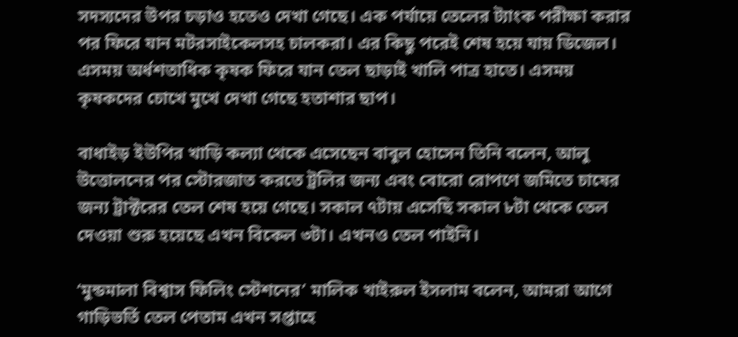সদস্যদের উপর চড়াও হতেও দেখা গেছে। এক পর্যায়ে তেলের ট্যাংক পরীক্ষা করার পর ফিরে যান মটরসাইকেলসহ চালকরা। এর কিছু পরেই শেষ হয়ে যায় ডিজেল। এসময় অর্ধশতাধিক কৃষক ফিরে যান তেল ছাড়াই খালি পাত্র হাতে। এসময় কৃষকদের চোখে মুখে দেখা গেছে হতাশার ছাপ।

বাধাইড় ইউপির খাড়ি কল্যা থেকে এসেছেন বাবুল হোসেন তিনি বলেন, আলু উত্তোলনের পর স্টোরজাত করতে ট্রলির জন্য এবং বোরো রোপণে জমিতে চাষের জন্য ট্রাক্টরের তেল শেষ হয়ে গেছে। সকাল ৭টায় এসেছি সকাল ৮টা থেকে তেল দেওয়া শুরু হয়েছে এখন বিকেল ৩টা। এখনও তেল পাইনি।

‘মুন্ডমালা বিশ্বাস ফিলিং স্টেশনের’ মালিক খাইরুল ইসলাম বলেন, আমরা আগে গাড়িভর্তি তেল পেতাম এখন সপ্তাহে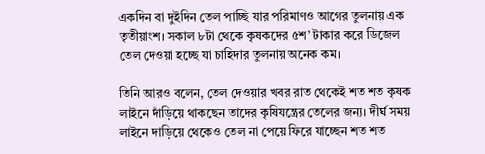একদিন বা দুইদিন তেল পাচ্ছি যার পরিমাণও আগের তুলনায় এক তৃতীয়াংশ। সকাল ৮টা থেকে কৃষকদের ৫শ’ টাকার করে ডিজেল তেল দেওয়া হচ্ছে যা চাহিদার তুলনায় অনেক কম।

তিনি আরও বলেন, তেল দেওয়ার খবর রাত থেকেই শত শত কৃষক লাইনে দাঁড়িয়ে থাকছেন তাদের কৃষিযন্ত্রের তেলের জন্য। দীর্ঘ সময় লাইনে দাড়িয়ে থেকেও তেল না পেয়ে ফিরে যাচ্ছেন শত শত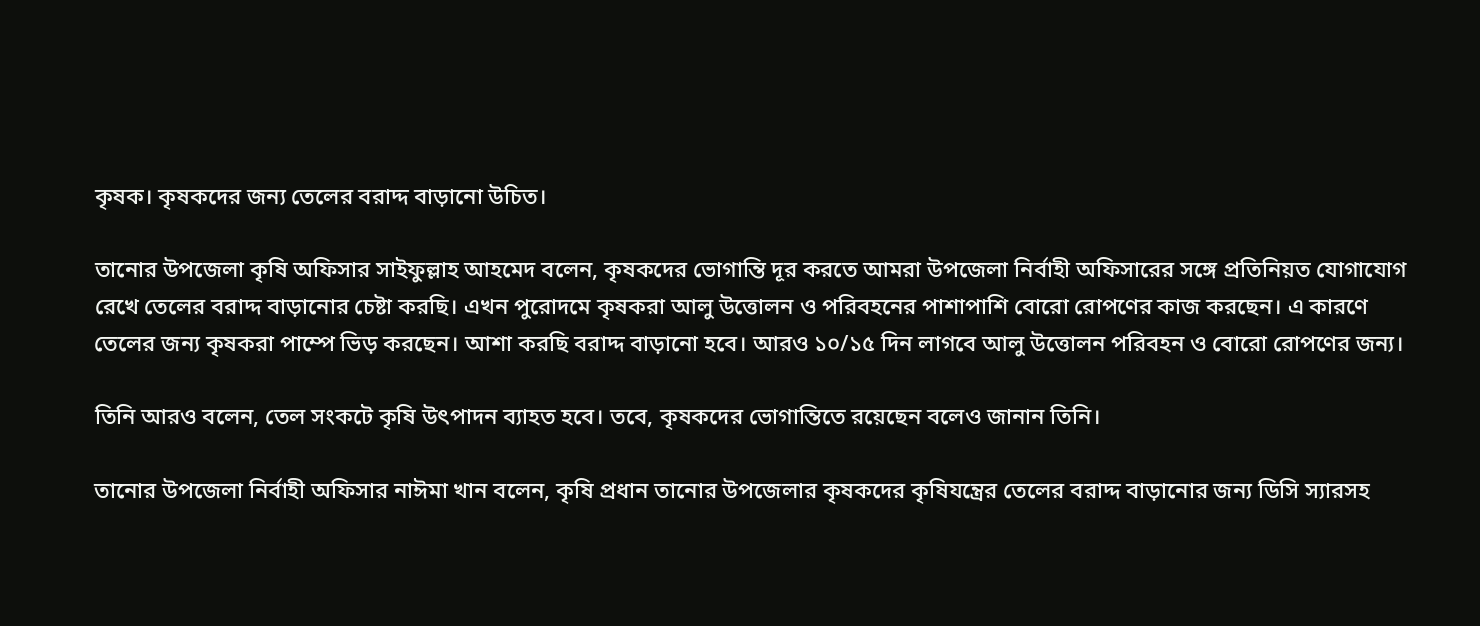কৃষক। কৃষকদের জন্য তেলের বরাদ্দ বাড়ানো উচিত।

তানোর উপজেলা কৃষি অফিসার সাইফুল্লাহ আহমেদ বলেন, কৃষকদের ভোগান্তি দূর করতে আমরা উপজেলা নির্বাহী অফিসারের সঙ্গে প্রতিনিয়ত যোগাযোগ রেখে তেলের বরাদ্দ বাড়ানোর চেষ্টা করছি। এখন পুরোদমে কৃষকরা আলু উত্তোলন ও পরিবহনের পাশাপাশি বোরো রোপণের কাজ করছেন। এ কারণে তেলের জন্য কৃষকরা পাম্পে ভিড় করছেন। আশা করছি বরাদ্দ বাড়ানো হবে। আরও ১০/১৫ দিন লাগবে আলু উত্তোলন পরিবহন ও বোরো রোপণের জন্য।

তিনি আরও বলেন, তেল সংকটে কৃষি উৎপাদন ব্যাহত হবে। তবে, কৃষকদের ভোগান্তিতে রয়েছেন বলেও জানান তিনি।

তানোর উপজেলা নির্বাহী অফিসার নাঈমা খান বলেন, কৃষি প্রধান তানোর উপজেলার কৃষকদের কৃষিযন্ত্রের তেলের বরাদ্দ বাড়ানোর জন্য ডিসি স্যারসহ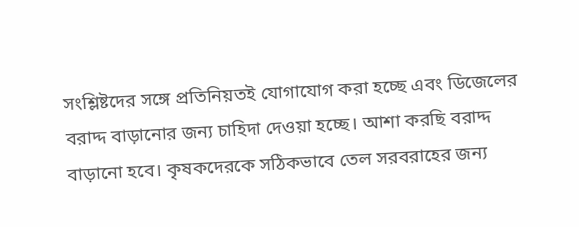সংশ্লিষ্টদের সঙ্গে প্রতিনিয়তই যোগাযোগ করা হচ্ছে এবং ডিজেলের বরাদ্দ বাড়ানোর জন্য চাহিদা দেওয়া হচ্ছে। আশা করছি বরাদ্দ বাড়ানো হবে। কৃষকদেরকে সঠিকভাবে তেল সরবরাহের জন্য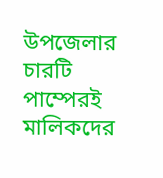উপজেলার চারটি পাম্পেরই মালিকদের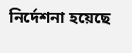নির্দেশনা হয়েছে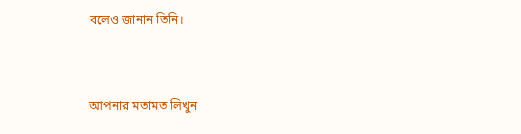বলেও জানান তিনি।


আপনার মতামত লিখুন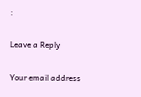:

Leave a Reply

Your email address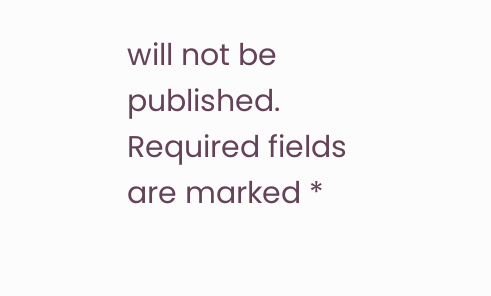will not be published. Required fields are marked *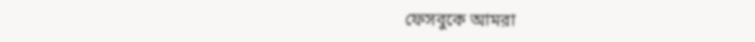ফেসবুকে আমরা